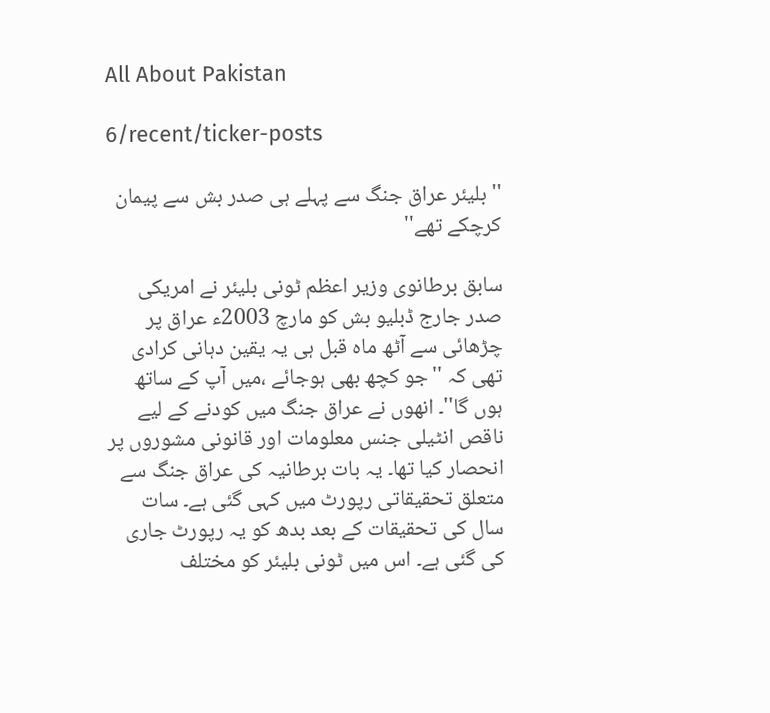All About Pakistan

6/recent/ticker-posts

'' بلیئر عراق جنگ سے پہلے ہی صدر بش سے پیمان کرچکے تھے''

سابق برطانوی وزیر اعظم ٹونی بلیئر نے امریکی صدر جارج ڈبلیو بش کو مارچ 2003ء عراق پر چڑھائی سے آٹھ ماہ قبل ہی یہ یقین دہانی کرادی تھی کہ ''جو کچھ بھی ہوجائے ،میں آپ کے ساتھ ہوں گا''۔ انھوں نے عراق جنگ میں کودنے کے لیے ناقص انٹیلی جنس معلومات اور قانونی مشوروں پر انحصار کیا تھا۔ یہ بات برطانیہ کی عراق جنگ سے متعلق تحقیقاتی رپورٹ میں کہی گئی ہے۔ سات سال کی تحقیقات کے بعد بدھ کو یہ رپورٹ جاری کی گئی ہے۔ اس میں ٹونی بلیئر کو مختلف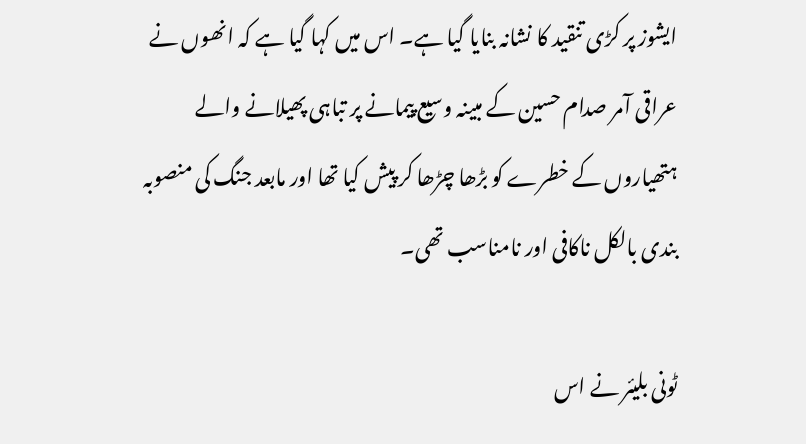ایشوز پر کڑی تنقید کا نشانہ بنایا گیا ہے۔ اس میں کہا گیا ہے کہ انھوں نے عراقی آمر صدام حسین کے مبینہ وسیع پیمانے پر تباہی پھیلانے والے ہتھیاروں کے خطرے کو بڑھا چڑھا کر پیش کیا تھا اور مابعد جنگ کی منصوبہ بندی بالکل ناکافی اور نامناسب تھی۔

ٹونی بلیئر نے اس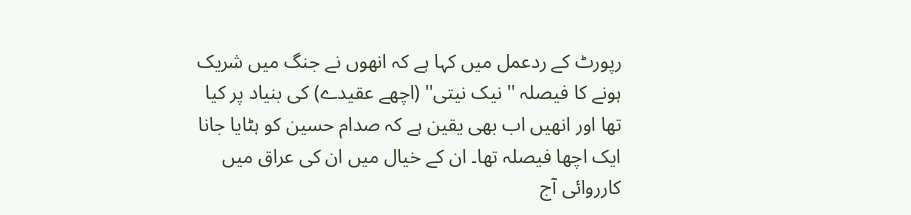رپورٹ کے ردعمل میں کہا ہے کہ انھوں نے جنگ میں شریک ہونے کا فیصلہ ''نیک نیتی'' (اچھے عقیدے) کی بنیاد پر کیا تھا اور انھیں اب بھی یقین ہے کہ صدام حسین کو ہٹایا جانا ایک اچھا فیصلہ تھا۔ ان کے خیال میں ان کی عراق میں کارروائی آج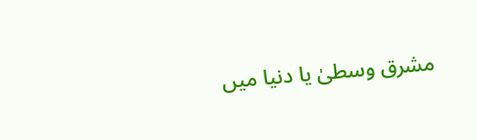مشرق وسطیٰ یا دنیا میں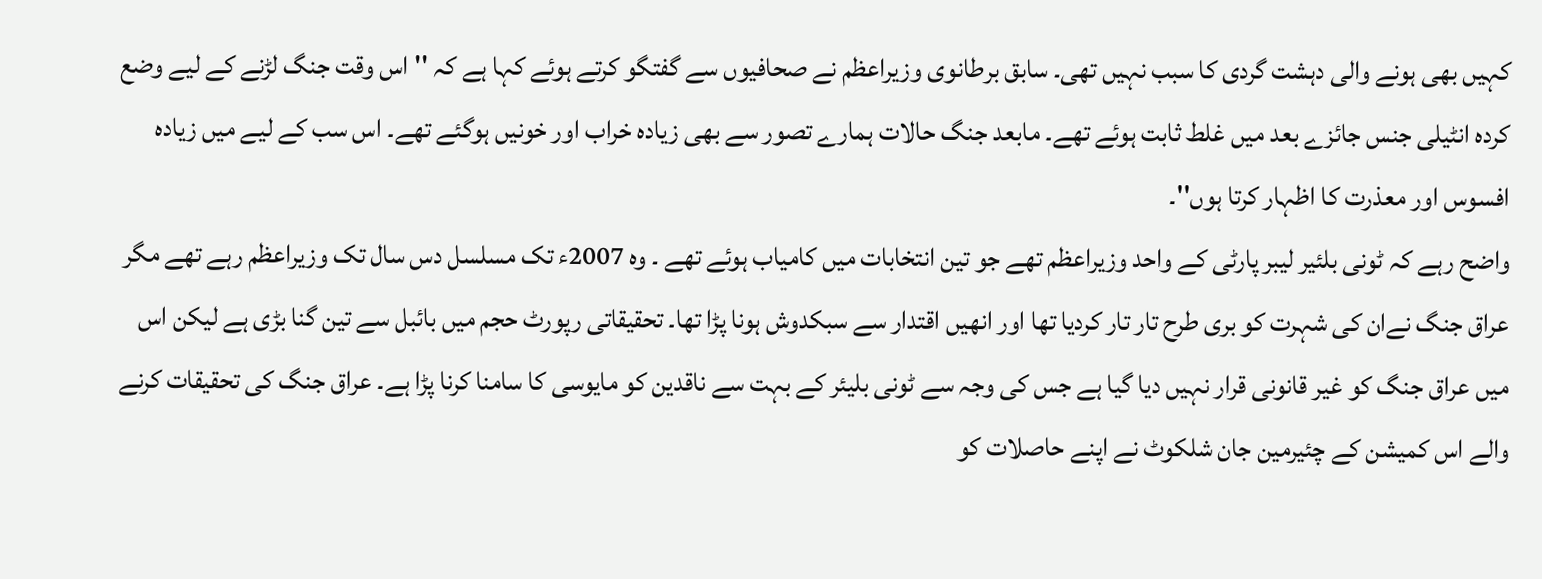کہیں بھی ہونے والی دہشت گردی کا سبب نہیں تھی۔ سابق برطانوی وزیراعظم نے صحافیوں سے گفتگو کرتے ہوئے کہا ہے کہ ''اس وقت جنگ لڑنے کے لیے وضع کردہ انٹیلی جنس جائزے بعد میں غلط ثابت ہوئے تھے۔ مابعد جنگ حالات ہمارے تصور سے بھی زیادہ خراب اور خونیں ہوگئے تھے۔ اس سب کے لیے میں زیادہ افسوس اور معذرت کا اظہار کرتا ہوں''۔
واضح رہے کہ ٹونی بلئیر لیبر پارٹی کے واحد وزیراعظم تھے جو تین انتخابات میں کامیاب ہوئے تھے ۔ وہ 2007ء تک مسلسل دس سال تک وزیراعظم رہے تھے مگر عراق جنگ نےان کی شہرت کو بری طرح تار تار کردیا تھا اور انھیں اقتدار سے سبکدوش ہونا پڑا تھا۔ تحقیقاتی رپورٹ حجم میں بائبل سے تین گنا بڑی ہے لیکن اس میں عراق جنگ کو غیر قانونی قرار نہیں دیا گیا ہے جس کی وجہ سے ٹونی بلیئر کے بہت سے ناقدین کو مایوسی کا سامنا کرنا پڑا ہے۔ عراق جنگ کی تحقیقات کرنے والے اس کمیشن کے چئیرمین جان شلکوٹ نے اپنے حاصلات کو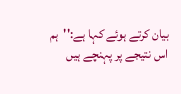بیان کرتے ہوئے کہا ہے:''ہم اس نتیجے پر پہنچے ہیں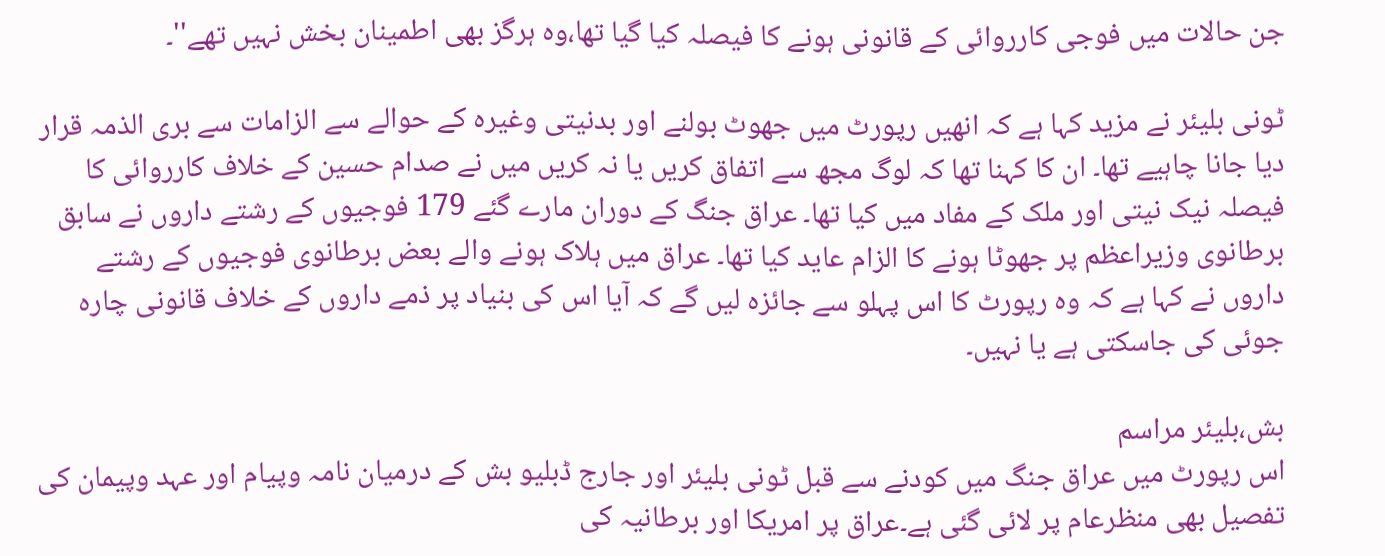جن حالات میں فوجی کارروائی کے قانونی ہونے کا فیصلہ کیا گیا تھا،وہ ہرگز بھی اطمینان بخش نہیں تھے''۔

ٹونی بلیئر نے مزید کہا ہے کہ انھیں رپورٹ میں جھوٹ بولنے اور بدنیتی وغیرہ کے حوالے سے الزامات سے بری الذمہ قرار دیا جانا چاہیے تھا۔ ان کا کہنا تھا کہ لوگ مجھ سے اتفاق کریں یا نہ کریں میں نے صدام حسین کے خلاف کارروائی کا فیصلہ نیک نیتی اور ملک کے مفاد میں کیا تھا۔ عراق جنگ کے دوران مارے گئے 179 فوجیوں کے رشتے داروں نے سابق برطانوی وزیراعظم پر جھوٹا ہونے کا الزام عاید کیا تھا۔ عراق میں ہلاک ہونے والے بعض برطانوی فوجیوں کے رشتے داروں نے کہا ہے کہ وہ رپورٹ کا اس پہلو سے جائزہ لیں گے کہ آیا اس کی بنیاد پر ذمے داروں کے خلاف قانونی چارہ جوئی کی جاسکتی ہے یا نہیں۔

بش،بلیئر مراسم
اس رپورٹ میں عراق جنگ میں کودنے سے قبل ٹونی بلیئر اور جارج ڈبلیو بش کے درمیان نامہ وپیام اور عہد وپیمان کی تفصیل بھی منظرعام پر لائی گئی ہے۔عراق پر امریکا اور برطانیہ کی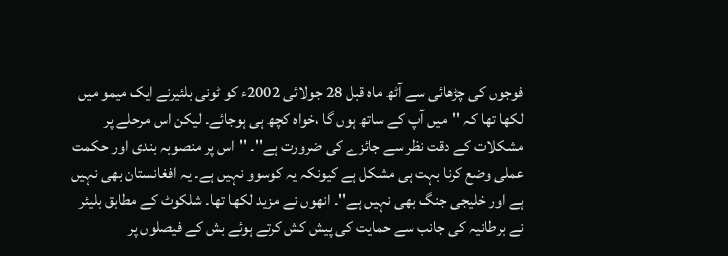فوجوں کی چڑھائی سے آٹھ ماہ قبل 28 جولائی 2002ء کو ٹونی بلئیرنے ایک میمو میں لکھا تھا کہ ''میں آپ کے ساتھ ہوں گا ،خواہ کچھ ہی ہوجائے۔ لیکن اس مرحلے پر مشکلات کے دقت نظر سے جائزے کی ضرورت ہے''۔ ''اس پر منصوبہ بندی اور حکمت عملی وضع کرنا بہت ہی مشکل ہے کیونکہ یہ کوسوو نہیں ہے۔ یہ افغانستان بھی نہیں ہے اور خلیجی جنگ بھی نہیں ہے''۔ انھوں نے مزید لکھا تھا۔ شلکوٹ کے مطابق بلیئر نے برطانیہ کی جانب سے حمایت کی پیش کش کرتے ہوئے بش کے فیصلوں پر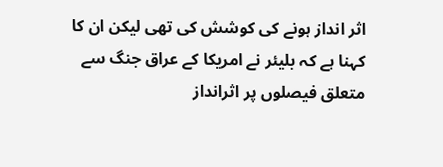اثر انداز ہونے کی کوشش کی تھی لیکن ان کا کہنا ہے کہ بلیئر نے امریکا کے عراق جنگ سے متعلق فیصلوں پر اثرانداز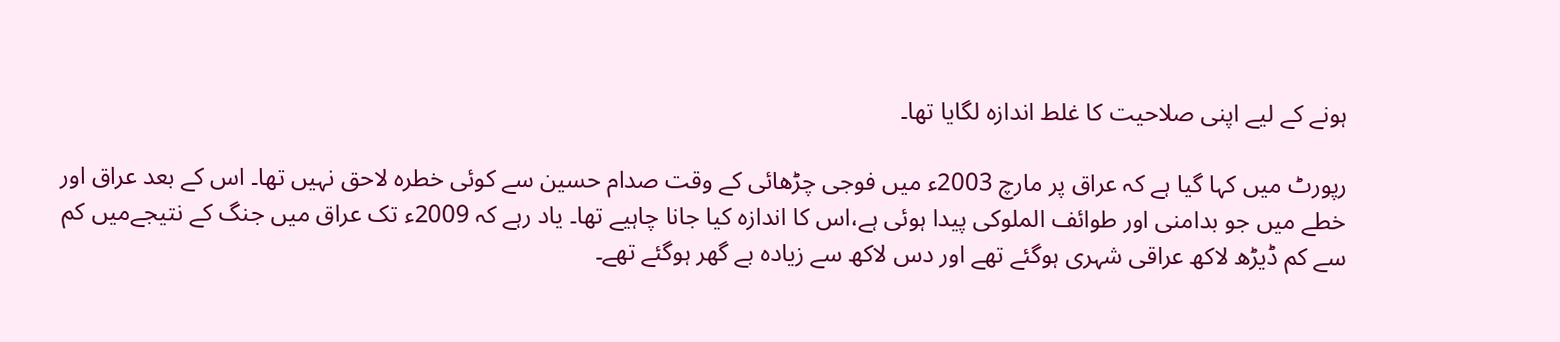ہونے کے لیے اپنی صلاحیت کا غلط اندازہ لگایا تھا۔

رپورٹ میں کہا گیا ہے کہ عراق پر مارچ 2003ء میں فوجی چڑھائی کے وقت صدام حسین سے کوئی خطرہ لاحق نہیں تھا۔ اس کے بعد عراق اور خطے میں جو بدامنی اور طوائف الملوکی پیدا ہوئی ہے،اس کا اندازہ کیا جانا چاہیے تھا۔ یاد رہے کہ 2009ء تک عراق میں جنگ کے نتیجےمیں کم سے کم ڈیڑھ لاکھ عراقی شہری ہوگئے تھے اور دس لاکھ سے زیادہ بے گھر ہوگئے تھے۔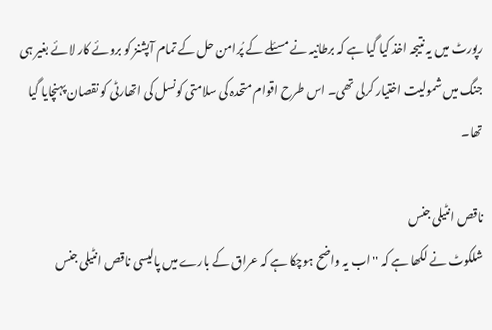رپورٹ میں یہ نتیجہ اخذ کیا گیا ہے کہ برطانیہ نے مسئلے کے پُرامن حل کے تمام آپشنز کو بروئے کار لائے بغیر ہی جنگ میں شمولیت اختیار کرلی تھی۔ اس طرح اقوام متحدہ کی سلامتی کونسل کی اتھارٹی کو نقصان پہنچایا گیا تھا۔

ناقص انٹیلی جنس
شلکوٹ نے لکھا ہے کہ ''اب یہ واضح ہوچکا ہے کہ عراق کے بارے میں پالیسی ناقص انٹیلی جنس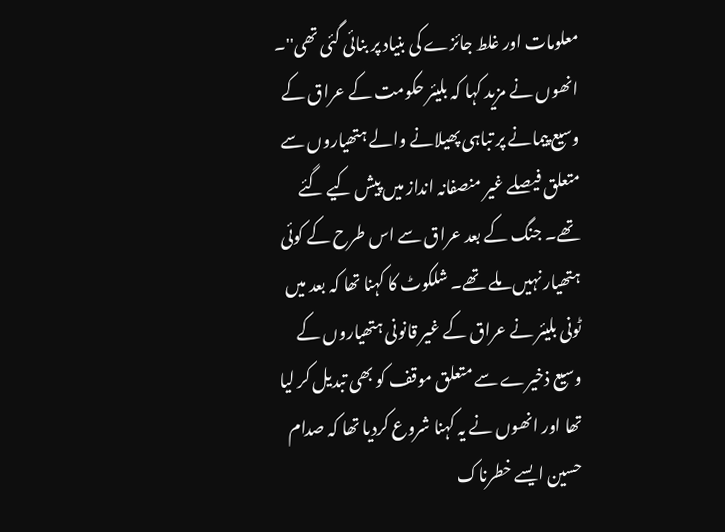معلومات اور غلط جائزے کی بنیاد پر بنائی گئی تھی''۔ انھوں نے مزید کہا کہ بلیئر حکومت کے عراق کے وسیع پیمانے پر تباہی پھیلانے والے ہتھیاروں سے متعلق فیصلے غیر منصفانہ انداز میں پیش کیے گئے تھے۔ جنگ کے بعد عراق سے اس طرح کے کوئی ہتھیار نہیں ملے تھے۔ شلکوٹ کا کہنا تھا کہ بعد میں ٹونی بلیئر نے عراق کے غیر قانونی ہتھیاروں کے وسیع ذخیرے سے متعلق موقف کو بھی تبدیل کر لیا تھا اور انھوں نے یہ کہنا شروع کردیا تھا کہ صدام حسین ایسے خطرناک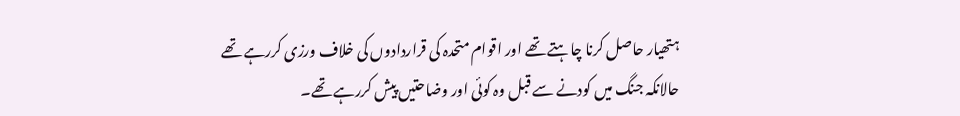ہتھیار حاصل کرنا چاہتے تھے اور اقوام متحدہ کی قراردادوں کی خلاف ورزی کررہے تھے حالانکہ جنگ میں کودنے سے قبل وہ کوئی اور وضاحتیں پیش کررہے تھے۔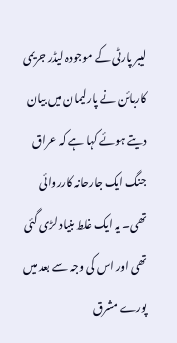لیبر پارٹی کے موجودہ لیڈر جریمی کاربائن نے پارلیمان میں بیان دیتے ہوئے کہا ہے کہ عراق جنگ ایک جارحانہ کارروائی تھی۔ یہ ایک غلط بنیاد لڑی گئی تھی اور اس کی وجہ سے بعد میں پورے مشرق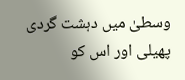وسطیٰ میں دہشت گردی پھیلی اور اس کو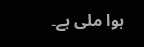ہوا ملی ہے۔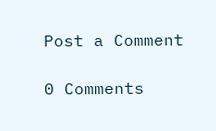Post a Comment

0 Comments